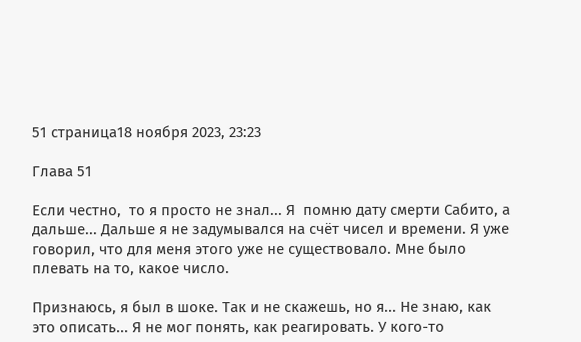51 страница18 ноября 2023, 23:23

Глава 51

Если честно,  то я просто не знал... Я  помню дату смерти Сабито, а дальше... Дальше я не задумывался на счёт чисел и времени. Я уже говорил, что для меня этого уже не существовало. Мне было плевать на то, какое число.

Признаюсь, я был в шоке. Так и не скажешь, но я... Не знаю, как это описать... Я не мог понять, как реагировать. У кого-то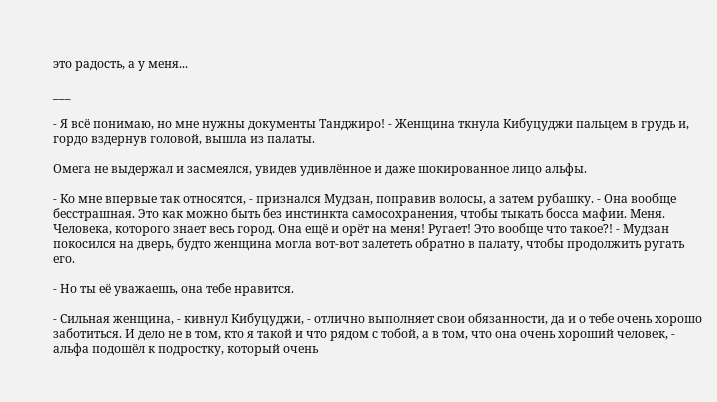это радость, а у меня...

___

- Я всё понимаю, но мне нужны документы Танджиро! - Женщина ткнула Кибуцуджи пальцем в грудь и, гордо вздернув головой, вышла из палаты.

Омега не выдержал и засмеялся, увидев удивлённое и даже шокированное лицо альфы.

- Ко мне впервые так относятся, - признался Мудзан, поправив волосы, а затем рубашку. - Она вообще бесстрашная. Это как можно быть без инстинкта самосохранения, чтобы тыкать босса мафии. Меня. Человека, которого знает весь город. Она ещё и орёт на меня! Ругает! Это вообще что такое?! - Мудзан покосился на дверь, будто женщина могла вот-вот залететь обратно в палату, чтобы продолжить ругать его.

- Но ты её уважаешь, она тебе нравится.

- Сильная женщина, - кивнул Кибуцуджи, - отлично выполняет свои обязанности, да и о тебе очень хорошо заботиться. И дело не в том, кто я такой и что рядом с тобой, а в том, что она очень хороший человек, - альфа подошёл к подростку, который очень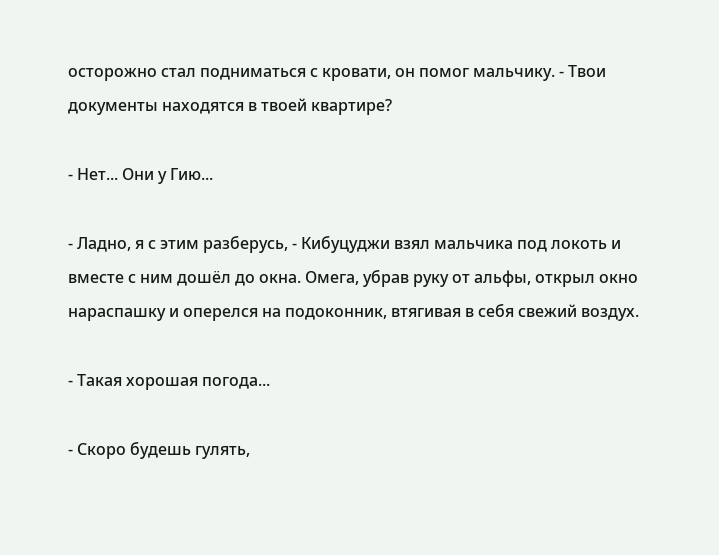осторожно стал подниматься с кровати, он помог мальчику. - Твои документы находятся в твоей квартире?

- Нет... Они у Гию...

- Ладно, я с этим разберусь, - Кибуцуджи взял мальчика под локоть и вместе с ним дошёл до окна. Омега, убрав руку от альфы, открыл окно нараспашку и оперелся на подоконник, втягивая в себя свежий воздух.

- Такая хорошая погода...

- Скоро будешь гулять,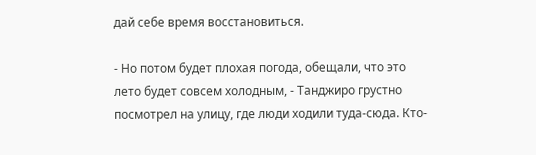дай себе время восстановиться.

- Но потом будет плохая погода, обещали, что это лето будет совсем холодным, - Танджиро грустно посмотрел на улицу, где люди ходили туда-сюда. Кто-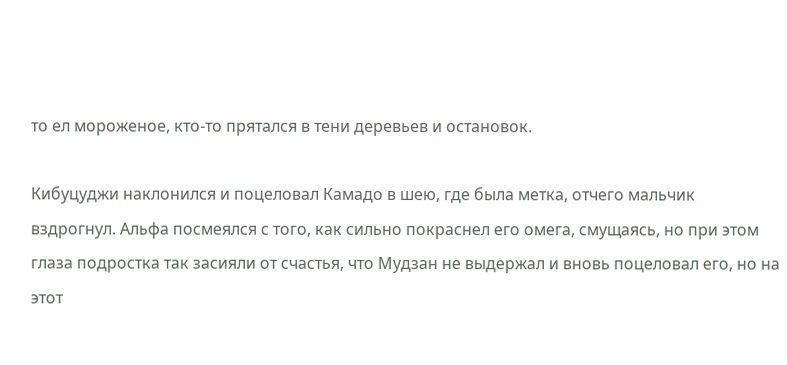то ел мороженое, кто-то прятался в тени деревьев и остановок.

Кибуцуджи наклонился и поцеловал Камадо в шею, где была метка, отчего мальчик вздрогнул. Альфа посмеялся с того, как сильно покраснел его омега, смущаясь, но при этом глаза подростка так засияли от счастья, что Мудзан не выдержал и вновь поцеловал его, но на этот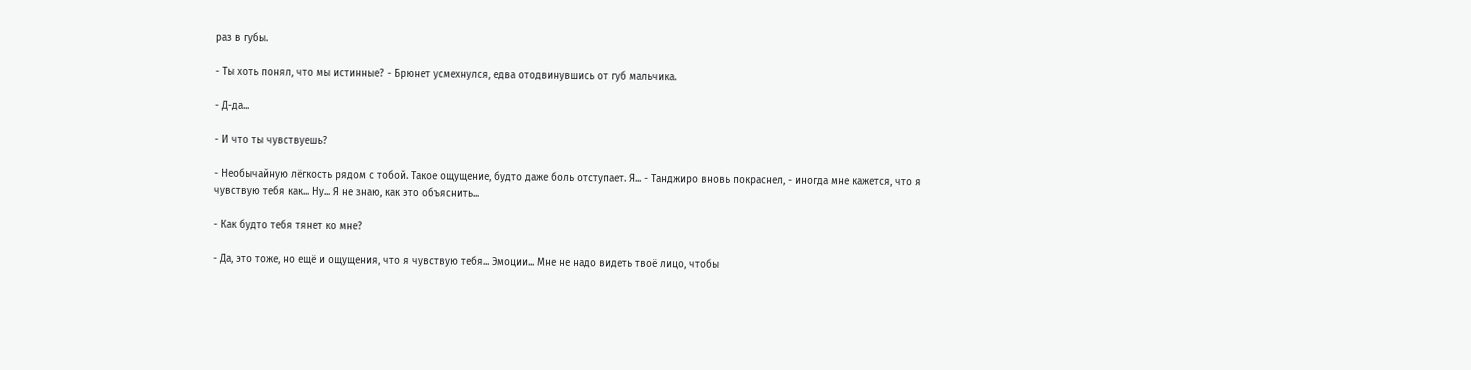раз в губы.

- Ты хоть понял, что мы истинные? - Брюнет усмехнулся, едва отодвинувшись от губ мальчика.

- Д-да...

- И что ты чувствуешь?

- Необычайную лёгкость рядом с тобой. Такое ощущение, будто даже боль отступает. Я... - Танджиро вновь покраснел, - иногда мне кажется, что я чувствую тебя как... Ну... Я не знаю, как это объяснить...

- Как будто тебя тянет ко мне?

- Да, это тоже, но ещё и ощущения, что я чувствую тебя... Эмоции... Мне не надо видеть твоё лицо, чтобы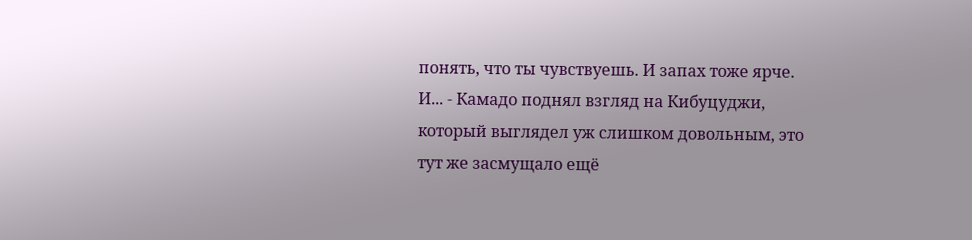понять, что ты чувствуешь. И запах тоже ярче. И... - Камадо поднял взгляд на Кибуцуджи,  который выглядел уж слишком довольным, это тут же засмущало ещё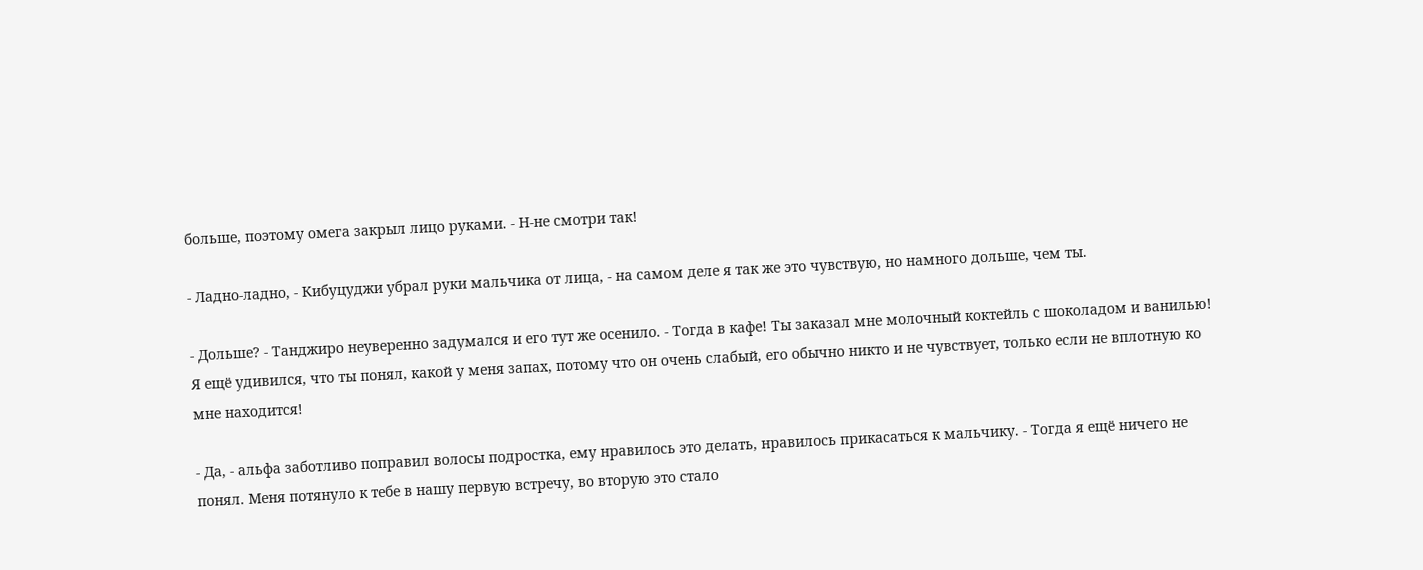больше, поэтому омега закрыл лицо руками. - Н-не смотри так!

- Ладно-ладно, - Кибуцуджи убрал руки мальчика от лица, - на самом деле я так же это чувствую, но намного дольше, чем ты.

- Дольше? - Танджиро неуверенно задумался и его тут же осенило. - Тогда в кафе! Ты заказал мне молочный коктейль с шоколадом и ванилью! Я ещё удивился, что ты понял, какой у меня запах, потому что он очень слабый, его обычно никто и не чувствует, только если не вплотную ко мне находится!

- Да, - альфа заботливо поправил волосы подростка, ему нравилось это делать, нравилось прикасаться к мальчику. - Тогда я ещё ничего не понял. Меня потянуло к тебе в нашу первую встречу, во вторую это стало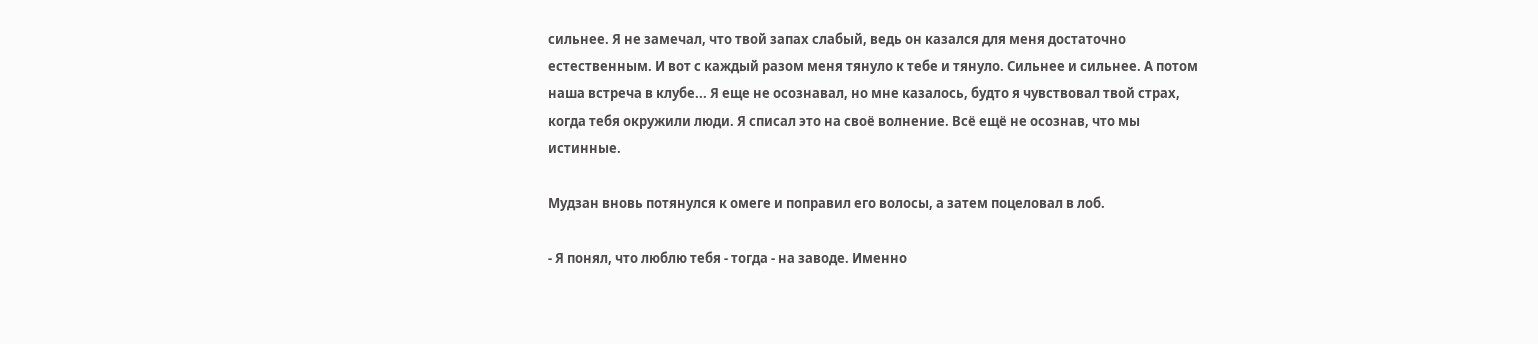сильнее. Я не замечал, что твой запах слабый, ведь он казался для меня достаточно естественным. И вот с каждый разом меня тянуло к тебе и тянуло. Сильнее и сильнее. А потом наша встреча в клубе... Я еще не осознавал, но мне казалось, будто я чувствовал твой страх, когда тебя окружили люди. Я списал это на своё волнение. Всё ещё не осознав, что мы истинные.

Мудзан вновь потянулся к омеге и поправил его волосы, а затем поцеловал в лоб.

- Я понял, что люблю тебя - тогда - на заводе. Именно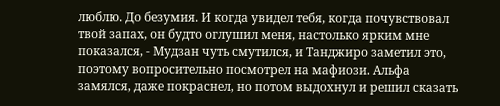люблю. До безумия. И когда увидел тебя, когда почувствовал твой запах, он будто оглушил меня, настолько ярким мне показался, - Мудзан чуть смутился, и Танджиро заметил это, поэтому вопросительно посмотрел на мафиози. Альфа замялся, даже покраснел, но потом выдохнул и решил сказать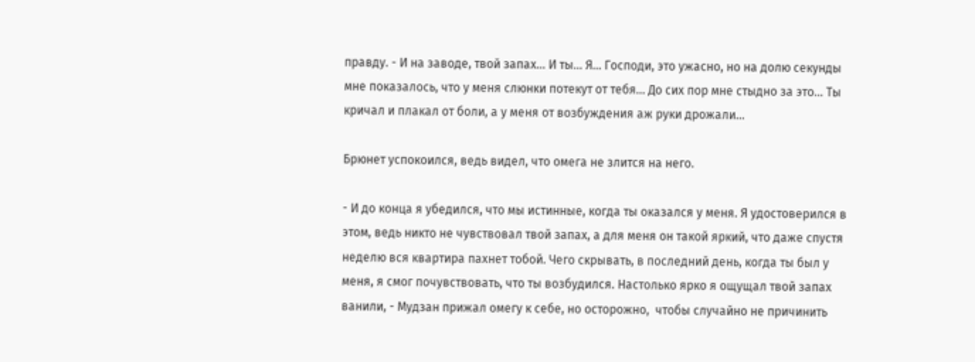правду. - И на заводе, твой запах... И ты... Я... Господи, это ужасно, но на долю секунды мне показалось, что у меня слюнки потекут от тебя... До сих пор мне стыдно за это... Ты кричал и плакал от боли, а у меня от возбуждения аж руки дрожали...

Брюнет успокоился, ведь видел, что омега не злится на него.

- И до конца я убедился, что мы истинные, когда ты оказался у меня. Я удостоверился в этом, ведь никто не чувствовал твой запах, а для меня он такой яркий, что даже спустя неделю вся квартира пахнет тобой. Чего скрывать, в последний день, когда ты был у меня, я смог почувствовать, что ты возбудился. Настолько ярко я ощущал твой запах ванили, - Мудзан прижал омегу к себе, но осторожно,  чтобы случайно не причинить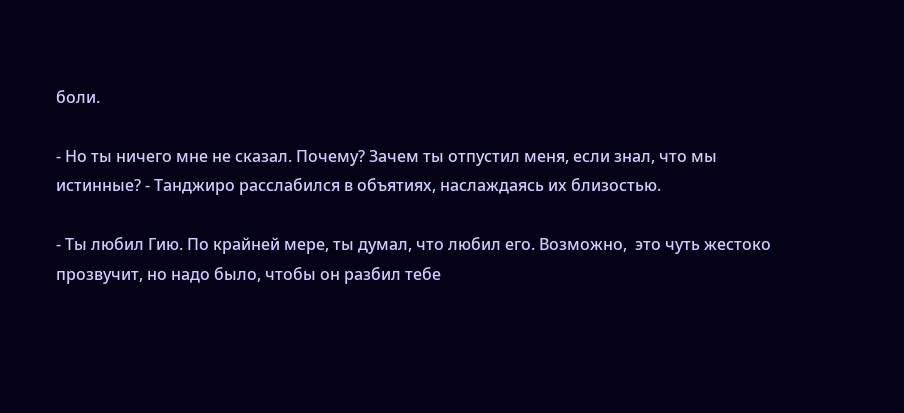боли.

- Но ты ничего мне не сказал. Почему? Зачем ты отпустил меня, если знал, что мы истинные? - Танджиро расслабился в объятиях, наслаждаясь их близостью.

- Ты любил Гию. По крайней мере, ты думал, что любил его. Возможно,  это чуть жестоко прозвучит, но надо было, чтобы он разбил тебе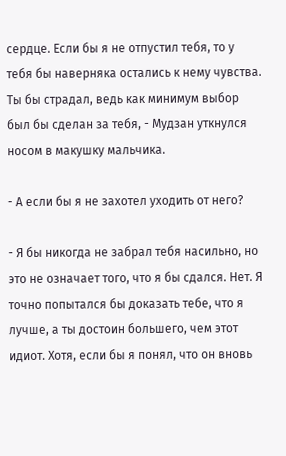сердце. Если бы я не отпустил тебя, то у тебя бы наверняка остались к нему чувства. Ты бы страдал, ведь как минимум выбор был бы сделан за тебя, - Мудзан уткнулся носом в макушку мальчика.

- А если бы я не захотел уходить от него?

- Я бы никогда не забрал тебя насильно, но это не означает того, что я бы сдался. Нет. Я точно попытался бы доказать тебе, что я лучше, а ты достоин большего, чем этот идиот. Хотя, если бы я понял, что он вновь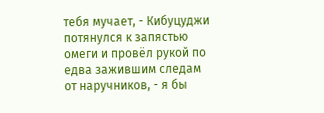тебя мучает, - Кибуцуджи потянулся к запястью омеги и провёл рукой по едва зажившим следам от наручников, - я бы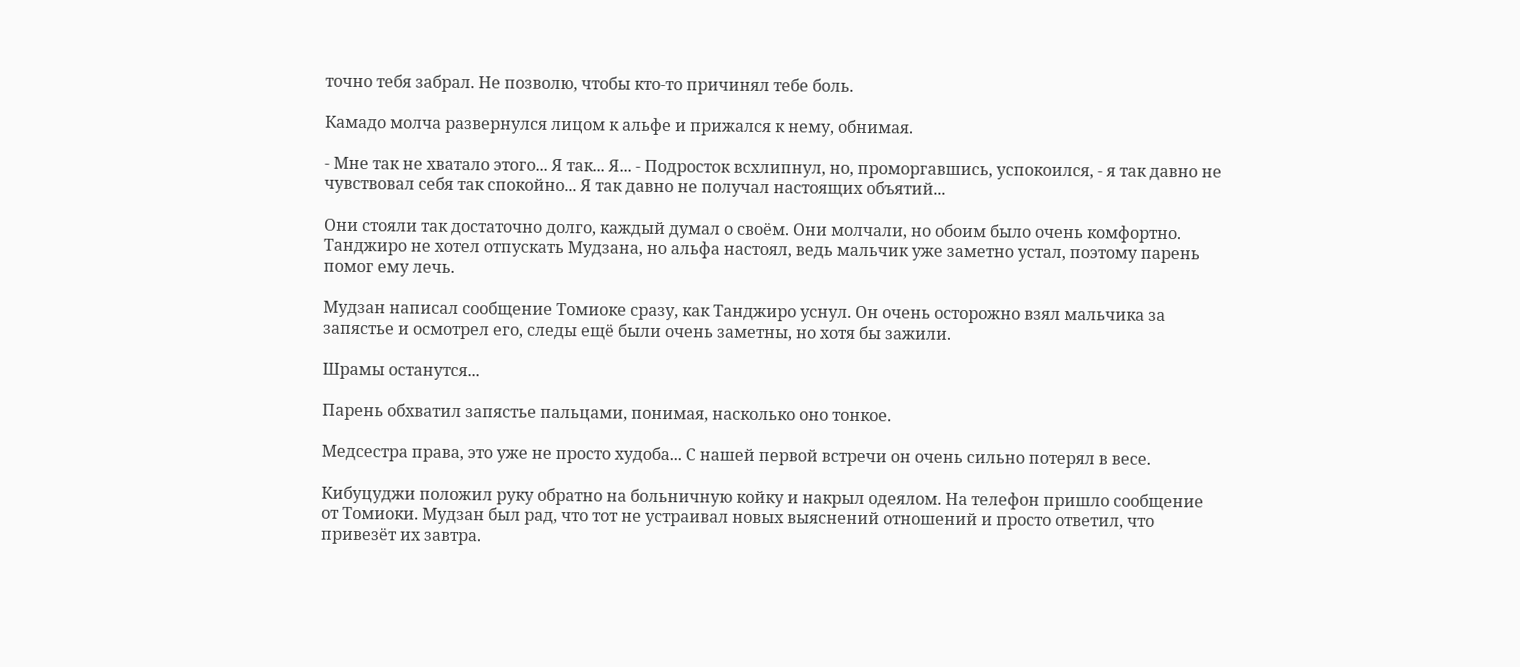точно тебя забрал. Не позволю, чтобы кто-то причинял тебе боль.

Камадо молча развернулся лицом к альфе и прижался к нему, обнимая.

- Мне так не хватало этого... Я так... Я... - Подросток всхлипнул, но, проморгавшись, успокоился, - я так давно не чувствовал себя так спокойно... Я так давно не получал настоящих объятий...

Они стояли так достаточно долго, каждый думал о своём. Они молчали, но обоим было очень комфортно. Танджиро не хотел отпускать Мудзана, но альфа настоял, ведь мальчик уже заметно устал, поэтому парень помог ему лечь.

Мудзан написал сообщение Томиоке сразу, как Танджиро уснул. Он очень осторожно взял мальчика за запястье и осмотрел его, следы ещё были очень заметны, но хотя бы зажили.

Шрамы останутся...

Парень обхватил запястье пальцами, понимая, насколько оно тонкое.

Медсестра права, это уже не просто худоба... С нашей первой встречи он очень сильно потерял в весе.

Кибуцуджи положил руку обратно на больничную койку и накрыл одеялом. На телефон пришло сообщение от Томиоки. Мудзан был рад, что тот не устраивал новых выяснений отношений и просто ответил, что привезёт их завтра.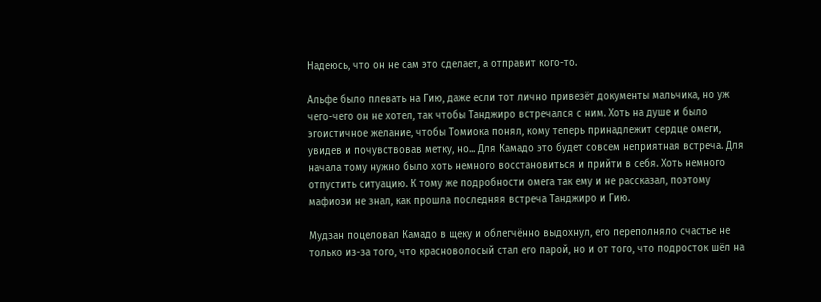Надеюсь, что он не сам это сделает, а отправит кого-то.

Альфе было плевать на Гию, даже если тот лично привезёт документы мальчика, но уж чего-чего он не хотел, так чтобы Танджиро встречался с ним. Хоть на душе и было эгоистичное желание, чтобы Томиока понял, кому теперь принадлежит сердце омеги, увидев и почувствовав метку, но... Для Камадо это будет совсем неприятная встреча. Для начала тому нужно было хоть немного восстановиться и прийти в себя. Хоть немного отпустить ситуацию. К тому же подробности омега так ему и не рассказал, поэтому мафиози не знал, как прошла последняя встреча Танджиро и Гию.

Мудзан поцеловал Камадо в щеку и облегчённо выдохнул, его переполняло счастье не только из-за того, что красноволосый стал его парой, но и от того, что подросток шёл на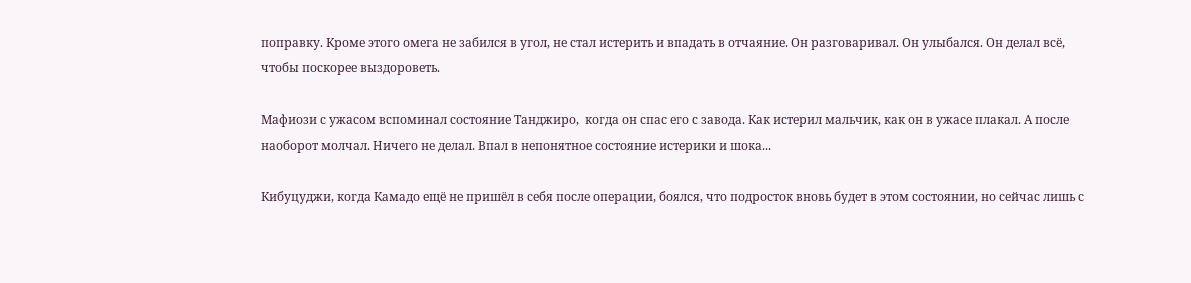поправку. Кроме этого омега не забился в угол, не стал истерить и впадать в отчаяние. Он разговаривал. Он улыбался. Он делал всё, чтобы поскорее выздороветь.

Мафиози с ужасом вспоминал состояние Танджиро,  когда он спас его с завода. Как истерил мальчик, как он в ужасе плакал. А после наоборот молчал. Ничего не делал. Впал в непонятное состояние истерики и шока...

Кибуцуджи, когда Камадо ещё не пришёл в себя после операции, боялся, что подросток вновь будет в этом состоянии, но сейчас лишь с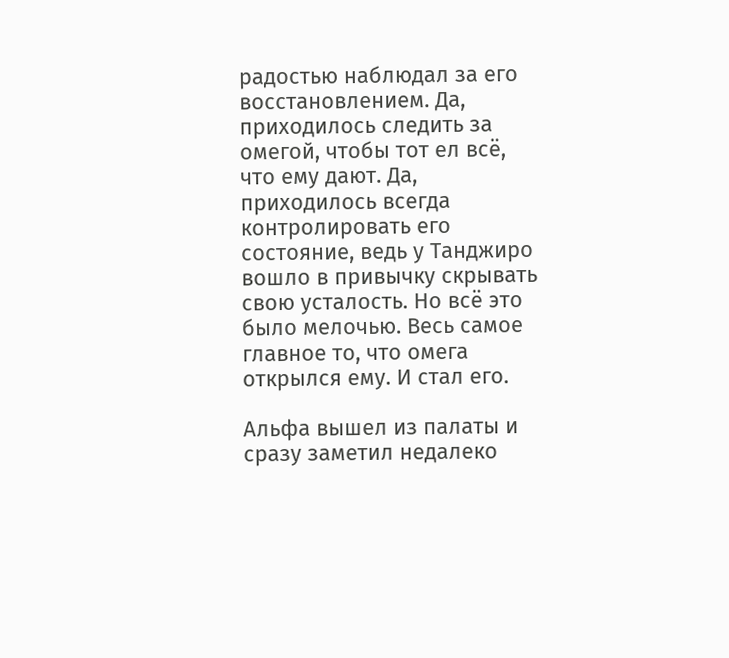радостью наблюдал за его восстановлением. Да, приходилось следить за омегой, чтобы тот ел всё, что ему дают. Да, приходилось всегда контролировать его состояние, ведь у Танджиро вошло в привычку скрывать свою усталость. Но всё это было мелочью. Весь самое главное то, что омега открылся ему. И стал его.

Альфа вышел из палаты и сразу заметил недалеко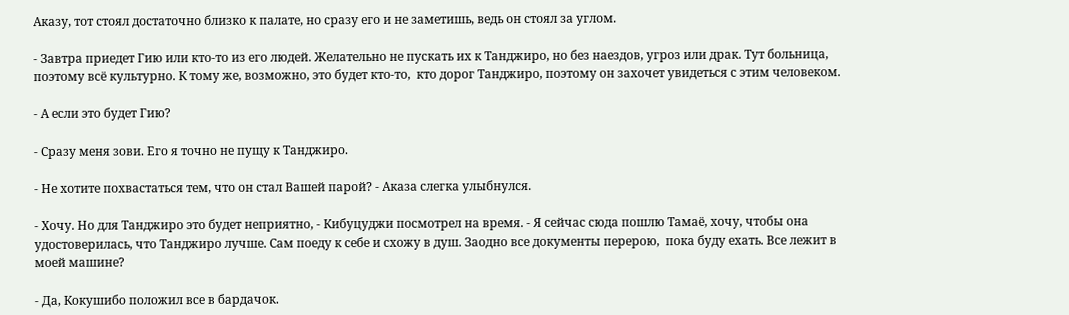Аказу, тот стоял достаточно близко к палате, но сразу его и не заметишь, ведь он стоял за углом.

- Завтра приедет Гию или кто-то из его людей. Желательно не пускать их к Танджиро, но без наездов, угроз или драк. Тут больница, поэтому всё культурно. К тому же, возможно, это будет кто-то,  кто дорог Танджиро, поэтому он захочет увидеться с этим человеком.

- А если это будет Гию?

- Сразу меня зови. Его я точно не пущу к Танджиро.

- Не хотите похвастаться тем, что он стал Вашей парой? - Аказа слегка улыбнулся.

- Хочу. Но для Танджиро это будет неприятно, - Кибуцуджи посмотрел на время. - Я сейчас сюда пошлю Тамаё, хочу, чтобы она удостоверилась, что Танджиро лучше. Сам поеду к себе и схожу в душ. Заодно все документы перерою,  пока буду ехать. Все лежит в моей машине?

- Да, Кокушибо положил все в бардачок.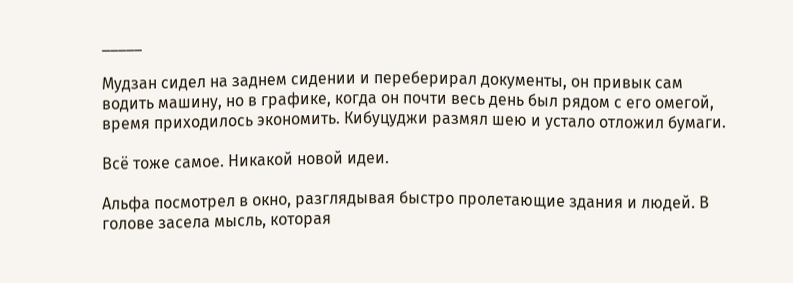_____

Мудзан сидел на заднем сидении и переберирал документы, он привык сам водить машину, но в графике, когда он почти весь день был рядом с его омегой, время приходилось экономить. Кибуцуджи размял шею и устало отложил бумаги.

Всё тоже самое. Никакой новой идеи.

Альфа посмотрел в окно, разглядывая быстро пролетающие здания и людей. В голове засела мысль, которая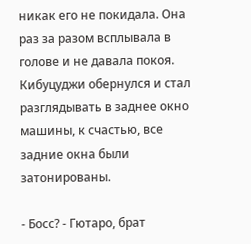никак его не покидала. Она раз за разом всплывала в голове и не давала покоя. Кибуцуджи обернулся и стал разглядывать в заднее окно машины, к счастью, все задние окна были затонированы.

- Босс? - Гютаро, брат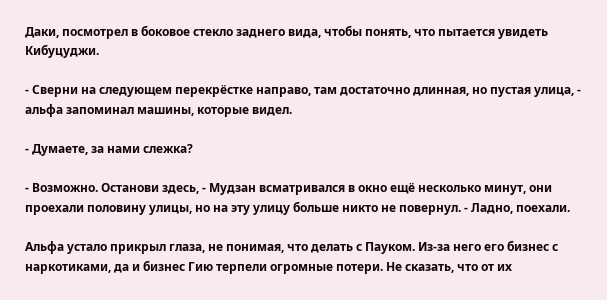Даки, посмотрел в боковое стекло заднего вида, чтобы понять, что пытается увидеть Кибуцуджи.

- Сверни на следующем перекрёстке направо, там достаточно длинная, но пустая улица, - альфа запоминал машины, которые видел.

- Думаете, за нами слежка?

- Возможно. Останови здесь, - Мудзан всматривался в окно ещё несколько минут, они проехали половину улицы, но на эту улицу больше никто не повернул. - Ладно, поехали.

Альфа устало прикрыл глаза, не понимая, что делать с Пауком. Из-за него его бизнес с наркотиками, да и бизнес Гию терпели огромные потери. Не сказать, что от их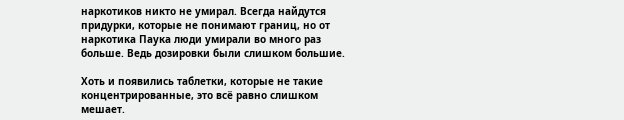наркотиков никто не умирал. Всегда найдутся придурки, которые не понимают границ, но от наркотика Паука люди умирали во много раз больше. Ведь дозировки были слишком большие.

Хоть и появились таблетки, которые не такие концентрированные, это всё равно слишком мешает.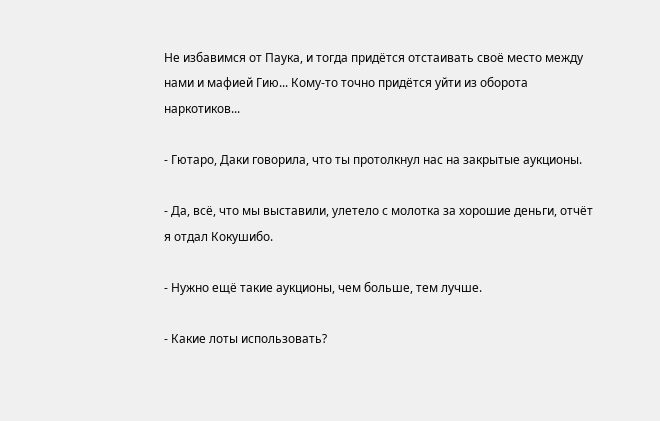Не избавимся от Паука, и тогда придётся отстаивать своё место между нами и мафией Гию... Кому-то точно придётся уйти из оборота наркотиков...

- Гютаро, Даки говорила, что ты протолкнул нас на закрытые аукционы.

- Да, всё, что мы выставили, улетело с молотка за хорошие деньги, отчёт я отдал Кокушибо.

- Нужно ещё такие аукционы, чем больше, тем лучше.

- Какие лоты использовать?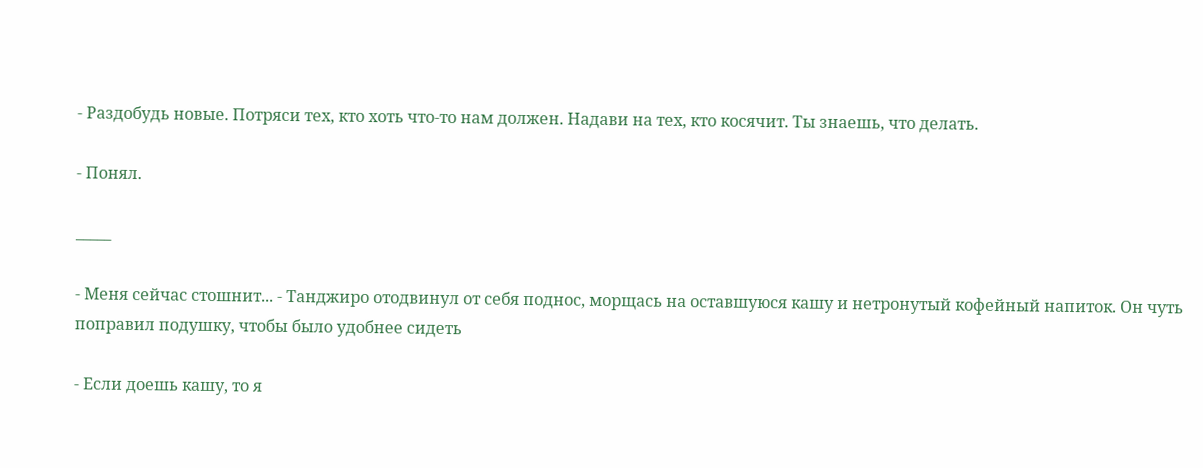- Раздобудь новые. Потряси тех, кто хоть что-то нам должен. Надави на тех, кто косячит. Ты знаешь, что делать.

- Понял.

_____

- Меня сейчас стошнит... - Танджиро отодвинул от себя поднос, морщась на оставшуюся кашу и нетронутый кофейный напиток. Он чуть поправил подушку, чтобы было удобнее сидеть

- Если доешь кашу, то я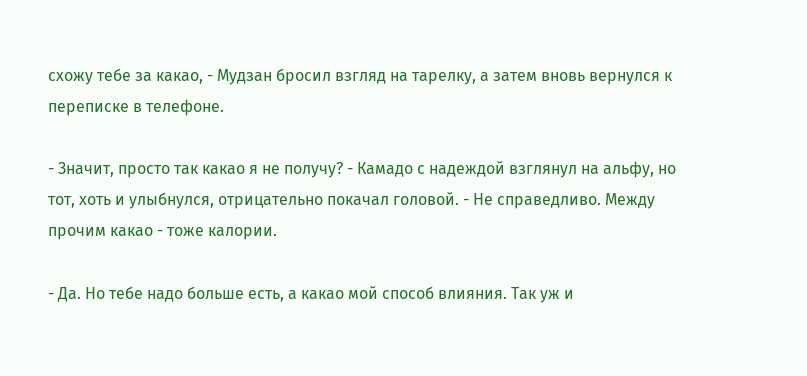схожу тебе за какао, - Мудзан бросил взгляд на тарелку, а затем вновь вернулся к переписке в телефоне.

- Значит, просто так какао я не получу? - Камадо с надеждой взглянул на альфу, но тот, хоть и улыбнулся, отрицательно покачал головой. - Не справедливо. Между прочим какао - тоже калории.

- Да. Но тебе надо больше есть, а какао мой способ влияния. Так уж и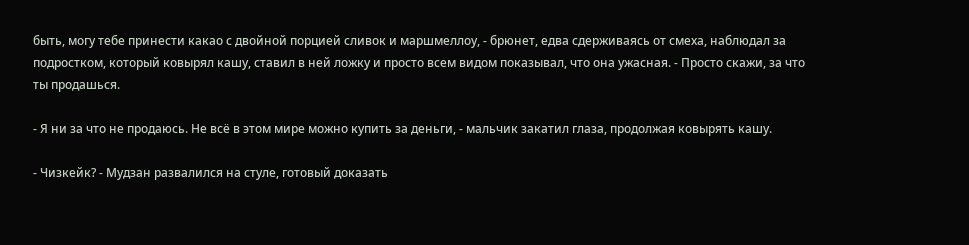быть, могу тебе принести какао с двойной порцией сливок и маршмеллоу, - брюнет, едва сдерживаясь от смеха, наблюдал за подростком, который ковырял кашу, ставил в ней ложку и просто всем видом показывал, что она ужасная. - Просто скажи, за что ты продашься.

- Я ни за что не продаюсь. Не всё в этом мире можно купить за деньги, - мальчик закатил глаза, продолжая ковырять кашу.

- Чизкейк? - Мудзан развалился на стуле, готовый доказать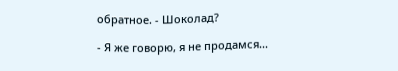обратное. - Шоколад?

- Я же говорю, я не продамся...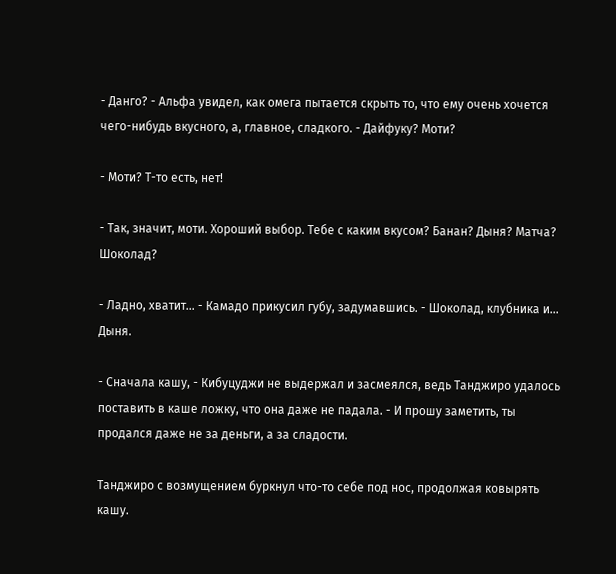- Данго? - Альфа увидел, как омега пытается скрыть то, что ему очень хочется чего-нибудь вкусного, а, главное, сладкого. - Дайфуку? Моти?

- Моти? Т-то есть, нет!

- Так, значит, моти. Хороший выбор. Тебе с каким вкусом? Банан? Дыня? Матча? Шоколад?

- Ладно, хватит... - Камадо прикусил губу, задумавшись. - Шоколад, клубника и... Дыня.

- Сначала кашу, - Кибуцуджи не выдержал и засмеялся, ведь Танджиро удалось поставить в каше ложку, что она даже не падала. - И прошу заметить, ты продался даже не за деньги, а за сладости.

Танджиро с возмущением буркнул что-то себе под нос, продолжая ковырять кашу.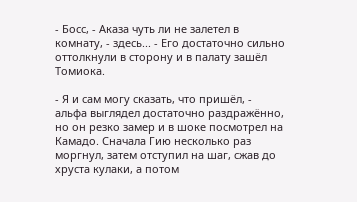- Босс, - Аказа чуть ли не залетел в комнату, - здесь... - Его достаточно сильно оттолкнули в сторону и в палату зашёл Томиока.

- Я и сам могу сказать, что пришёл, - альфа выглядел достаточно раздражённо, но он резко замер и в шоке посмотрел на Камадо. Сначала Гию несколько раз моргнул, затем отступил на шаг, сжав до хруста кулаки, а потом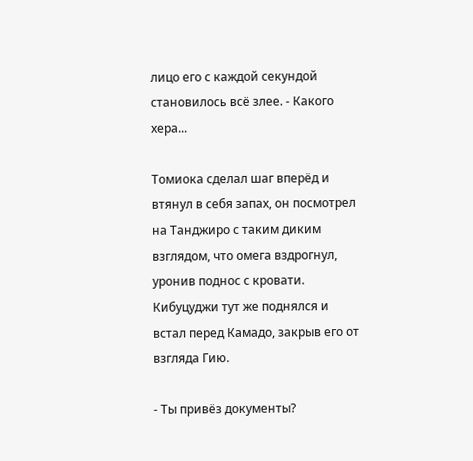лицо его с каждой секундой становилось всё злее. - Какого хера...

Томиока сделал шаг вперёд и втянул в себя запах, он посмотрел на Танджиро с таким диким взглядом, что омега вздрогнул, уронив поднос с кровати. Кибуцуджи тут же поднялся и встал перед Камадо, закрыв его от взгляда Гию.

- Ты привёз документы?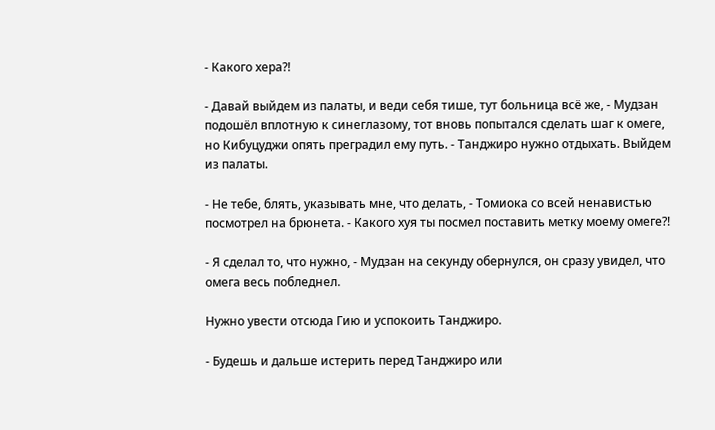- Какого хера?!

- Давай выйдем из палаты, и веди себя тише, тут больница всё же, - Мудзан подошёл вплотную к синеглазому, тот вновь попытался сделать шаг к омеге, но Кибуцуджи опять преградил ему путь. - Танджиро нужно отдыхать. Выйдем из палаты.

- Не тебе, блять, указывать мне, что делать, - Томиока со всей ненавистью посмотрел на брюнета. - Какого хуя ты посмел поставить метку моему омеге?!

- Я сделал то, что нужно, - Мудзан на секунду обернулся, он сразу увидел, что омега весь побледнел.

Нужно увести отсюда Гию и успокоить Танджиро.

- Будешь и дальше истерить перед Танджиро или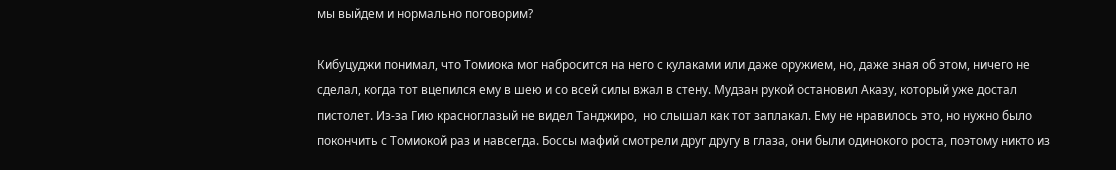мы выйдем и нормально поговорим?

Кибуцуджи понимал, что Томиока мог набросится на него с кулаками или даже оружием, но, даже зная об этом, ничего не сделал, когда тот вцепился ему в шею и со всей силы вжал в стену. Мудзан рукой остановил Аказу, который уже достал пистолет. Из-за Гию красноглазый не видел Танджиро,  но слышал как тот заплакал. Ему не нравилось это, но нужно было покончить с Томиокой раз и навсегда. Боссы мафий смотрели друг другу в глаза, они были одинокого роста, поэтому никто из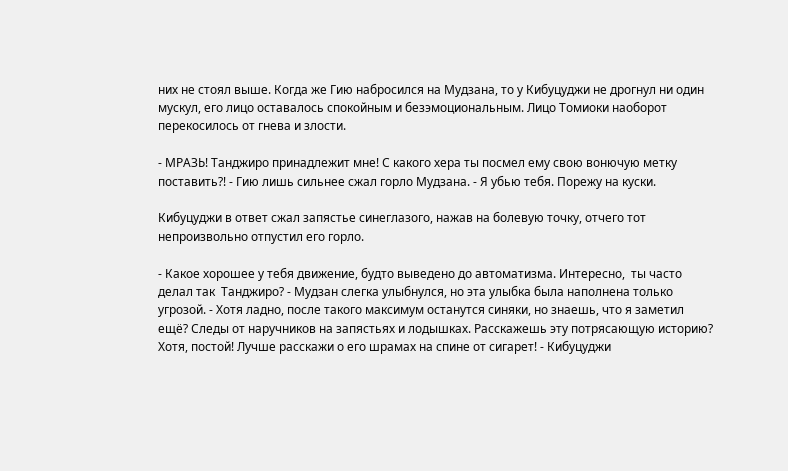них не стоял выше. Когда же Гию набросился на Мудзана, то у Кибуцуджи не дрогнул ни один мускул, его лицо оставалось спокойным и безэмоциональным. Лицо Томиоки наоборот перекосилось от гнева и злости.

- МРАЗЬ! Танджиро принадлежит мне! С какого хера ты посмел ему свою вонючую метку поставить?! - Гию лишь сильнее сжал горло Мудзана. - Я убью тебя. Порежу на куски.

Кибуцуджи в ответ сжал запястье синеглазого, нажав на болевую точку, отчего тот непроизвольно отпустил его горло.

- Какое хорошее у тебя движение, будто выведено до автоматизма. Интересно,  ты часто делал так  Танджиро? - Мудзан слегка улыбнулся, но эта улыбка была наполнена только угрозой. - Хотя ладно, после такого максимум останутся синяки, но знаешь, что я заметил ещё? Следы от наручников на запястьях и лодышках. Расскажешь эту потрясающую историю? Хотя, постой! Лучше расскажи о его шрамах на спине от сигарет! - Кибуцуджи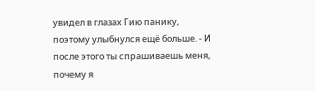увидел в глазах Гию панику, поэтому улыбнулся ещё больше. - И после этого ты спрашиваешь меня, почему я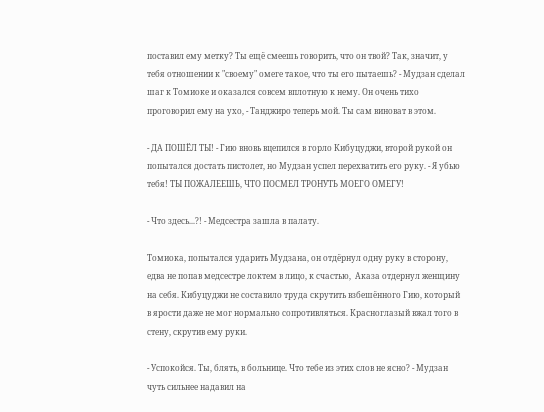поставил ему метку? Ты ещё смеешь говорить, что он твой? Так, значит, у тебя отношении к "своему" омеге такое, что ты его пытаешь? - Мудзан сделал шаг к Томиоке и оказался совсем вплотную к нему. Он очень тихо проговорил ему на ухо, - Танджиро теперь мой. Ты сам виноват в этом.

- ДА ПОШЁЛ ТЫ! - Гию вновь вцепился в горло Кибуцуджи, второй рукой он попытался достать пистолет, но Мудзан успел перехватить его руку. - Я убью тебя! ТЫ ПОЖАЛЕЕШЬ, ЧТО ПОСМЕЛ ТРОНУТЬ МОЕГО ОМЕГУ!

- Что здесь...?! - Медсестра зашла в палату.

Томиока, попытался ударить Мудзана, он отдёрнул одну руку в сторону, едва не попав медсестре локтем в лицо, к счастью,  Аказа отдернул женщину на себя. Кибуцуджи не составило труда скрутить взбешённого Гию, который в ярости даже не мог нормально сопротивляться. Красноглазый вжал того в стену, скрутив ему руки.

- Успокойся. Ты, блять, в больнице. Что тебе из этих слов не ясно? - Мудзан чуть сильнее надавил на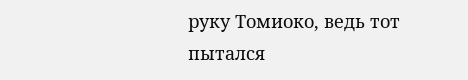руку Томиоко, ведь тот пытался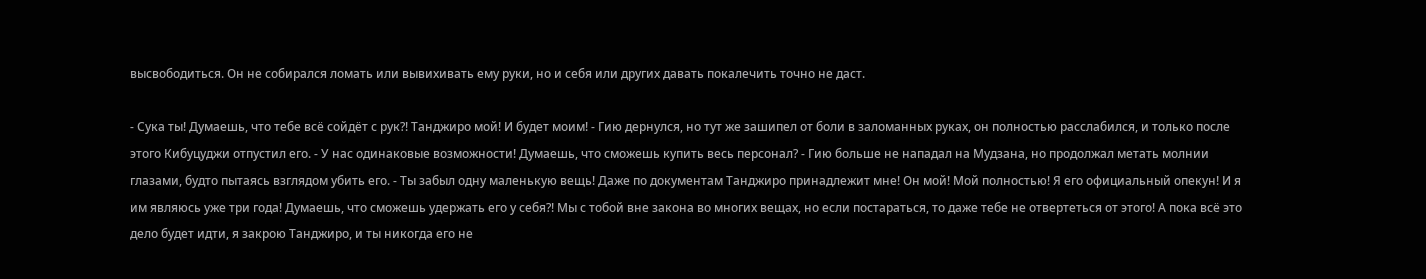высвободиться. Он не собирался ломать или вывихивать ему руки, но и себя или других давать покалечить точно не даст.

- Сука ты! Думаешь, что тебе всё сойдёт с рук?! Танджиро мой! И будет моим! - Гию дернулся, но тут же зашипел от боли в заломанных руках, он полностью расслабился, и только после этого Кибуцуджи отпустил его. - У нас одинаковые возможности! Думаешь, что сможешь купить весь персонал? - Гию больше не нападал на Мудзана, но продолжал метать молнии глазами, будто пытаясь взглядом убить его. - Ты забыл одну маленькую вещь! Даже по документам Танджиро принадлежит мне! Он мой! Мой полностью! Я его официальный опекун! И я им являюсь уже три года! Думаешь, что сможешь удержать его у себя?! Мы с тобой вне закона во многих вещах, но если постараться, то даже тебе не отвертеться от этого! А пока всё это дело будет идти, я закрою Танджиро, и ты никогда его не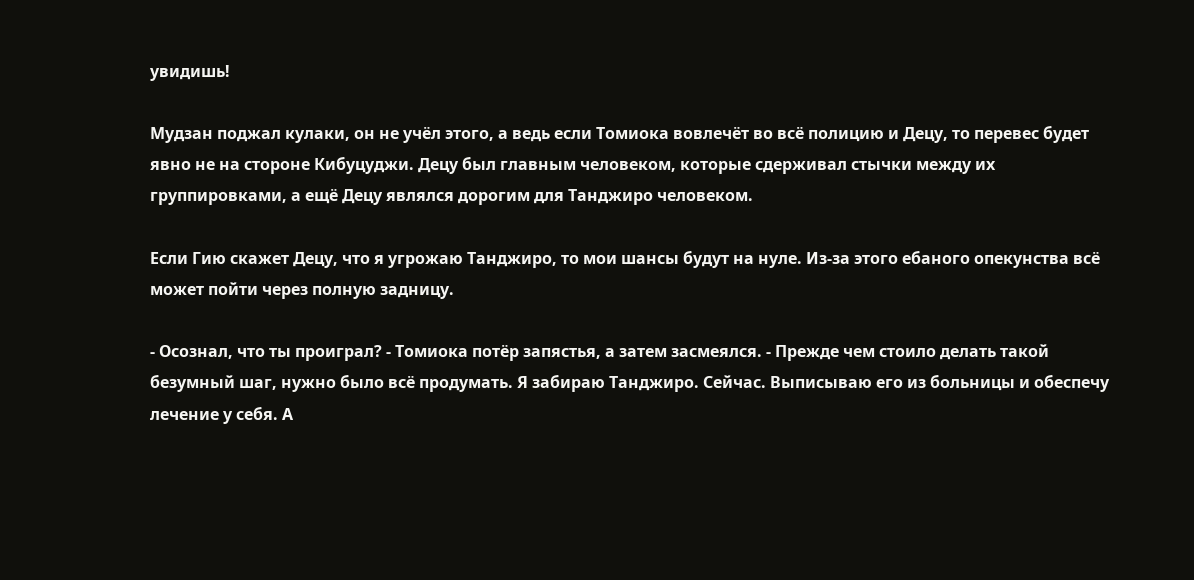увидишь!

Мудзан поджал кулаки, он не учёл этого, а ведь если Томиока вовлечёт во всё полицию и Децу, то перевес будет явно не на стороне Кибуцуджи. Децу был главным человеком, которые сдерживал стычки между их группировками, а ещё Децу являлся дорогим для Танджиро человеком.

Если Гию скажет Децу, что я угрожаю Танджиро, то мои шансы будут на нуле. Из-за этого ебаного опекунства всё может пойти через полную задницу.

- Осознал, что ты проиграл? - Томиока потёр запястья, а затем засмеялся. - Прежде чем стоило делать такой безумный шаг, нужно было всё продумать. Я забираю Танджиро. Сейчас. Выписываю его из больницы и обеспечу лечение у себя. А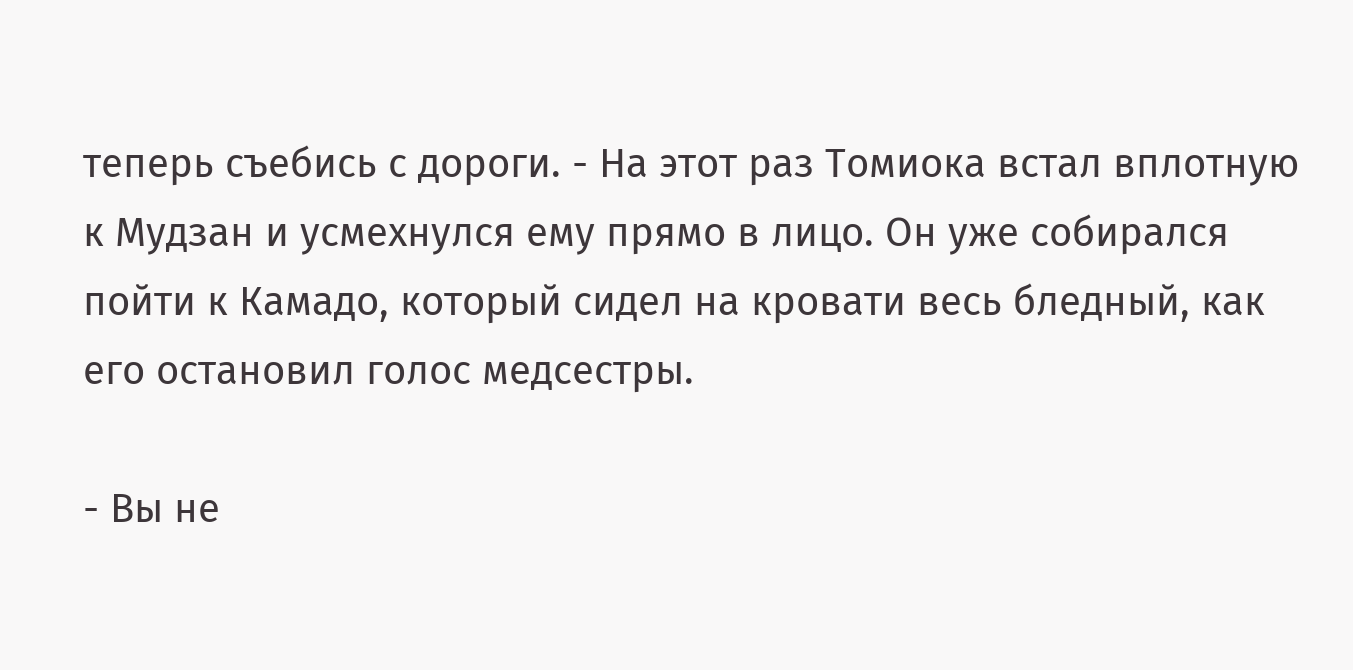теперь съебись с дороги. - На этот раз Томиока встал вплотную к Мудзан и усмехнулся ему прямо в лицо. Он уже собирался пойти к Камадо, который сидел на кровати весь бледный, как его остановил голос медсестры.

- Вы не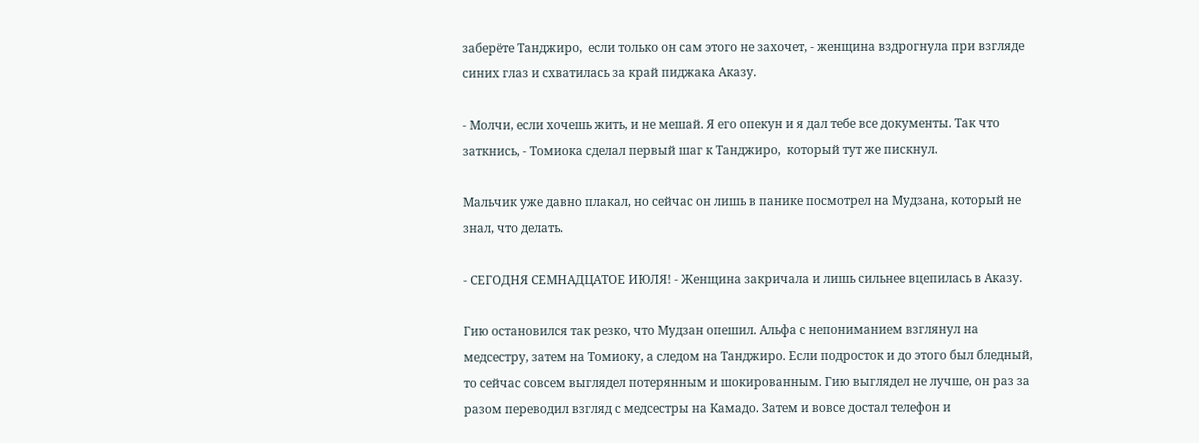заберёте Танджиро,  если только он сам этого не захочет, - женщина вздрогнула при взгляде синих глаз и схватилась за край пиджака Аказу.

- Молчи, если хочешь жить, и не мешай. Я его опекун и я дал тебе все документы. Так что заткнись, - Томиока сделал первый шаг к Танджиро,  который тут же пискнул.

Мальчик уже давно плакал, но сейчас он лишь в панике посмотрел на Мудзана, который не знал, что делать.

- СЕГОДНЯ СЕМНАДЦАТОЕ ИЮЛЯ! - Женщина закричала и лишь сильнее вцепилась в Аказу.

Гию остановился так резко, что Мудзан опешил. Альфа с непониманием взглянул на медсестру, затем на Томиоку, а следом на Танджиро. Если подросток и до этого был бледный, то сейчас совсем выглядел потерянным и шокированным. Гию выглядел не лучше, он раз за разом переводил взгляд с медсестры на Камадо. Затем и вовсе достал телефон и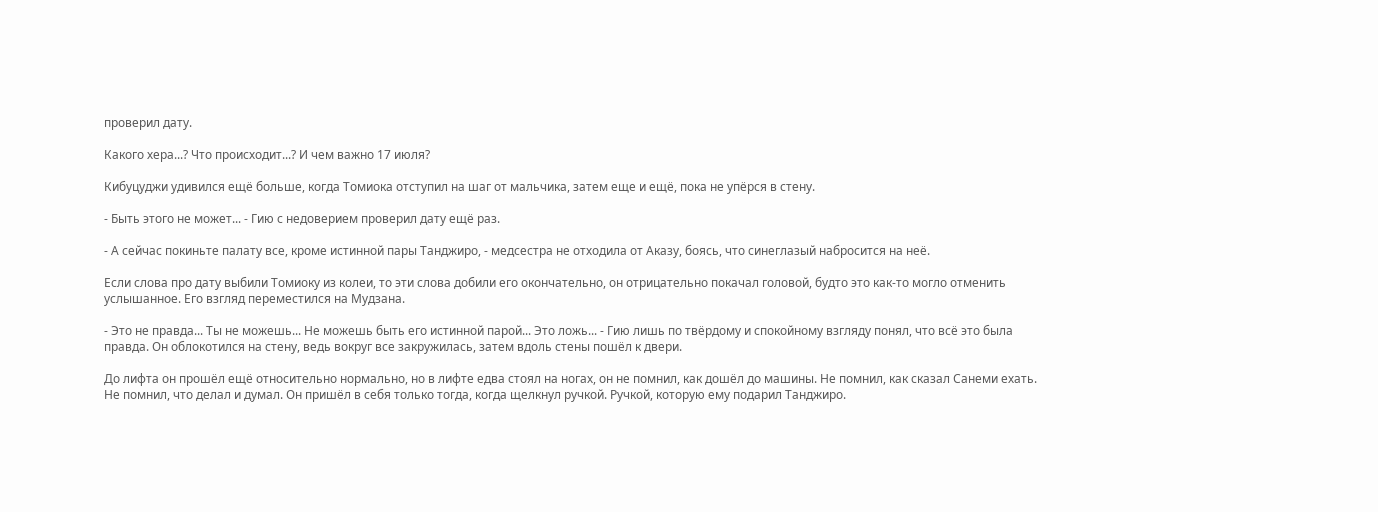проверил дату.

Какого хера...? Что происходит...? И чем важно 17 июля?

Кибуцуджи удивился ещё больше, когда Томиока отступил на шаг от мальчика, затем еще и ещё, пока не упёрся в стену.

- Быть этого не может... - Гию с недоверием проверил дату ещё раз.

- А сейчас покиньте палату все, кроме истинной пары Танджиро, - медсестра не отходила от Аказу, боясь, что синеглазый набросится на неё.

Если слова про дату выбили Томиоку из колеи, то эти слова добили его окончательно, он отрицательно покачал головой, будто это как-то могло отменить услышанное. Его взгляд переместился на Мудзана.

- Это не правда... Ты не можешь... Не можешь быть его истинной парой... Это ложь... - Гию лишь по твёрдому и спокойному взгляду понял, что всё это была правда. Он облокотился на стену, ведь вокруг все закружилась, затем вдоль стены пошёл к двери.

До лифта он прошёл ещё относительно нормально, но в лифте едва стоял на ногах, он не помнил, как дошёл до машины. Не помнил, как сказал Санеми ехать. Не помнил, что делал и думал. Он пришёл в себя только тогда, когда щелкнул ручкой. Ручкой, которую ему подарил Танджиро.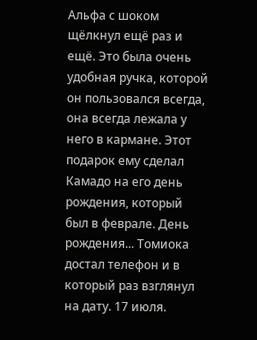Альфа с шоком щёлкнул ещё раз и ещё. Это была очень удобная ручка, которой он пользовался всегда, она всегда лежала у него в кармане. Этот подарок ему сделал Камадо на его день рождения, который был в феврале. День рождения... Томиока достал телефон и в который раз взглянул на дату. 17 июля.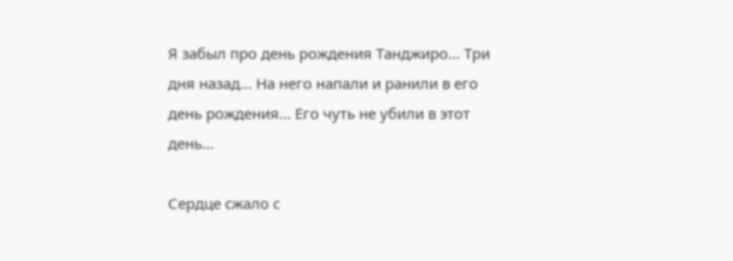Я забыл про день рождения Танджиро... Три дня назад... На него напали и ранили в его день рождения... Его чуть не убили в этот день...

Сердце сжало с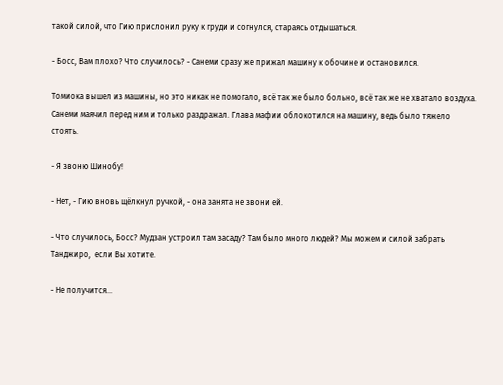такой силой, что Гию прислонил руку к груди и согнулся, стараясь отдышаться.

- Босс, Вам плохо? Что случилось? - Санеми сразу же прижал машину к обочине и остановился.

Томиока вышел из машины, но это никак не помогало, всё так же было больно, всё так же не хватало воздуха. Санеми маячил перед ним и только раздражал. Глава мафии облокотился на машину, ведь было тяжело стоять.

- Я звоню Шинобу!

- Нет, - Гию вновь щёлкнул ручкой, - она занята не звони ей.

- Что случилось, Босс? Мудзан устроил там засаду? Там было много людей? Мы можем и силой забрать Танджиро,  если Вы хотите.

- Не получится...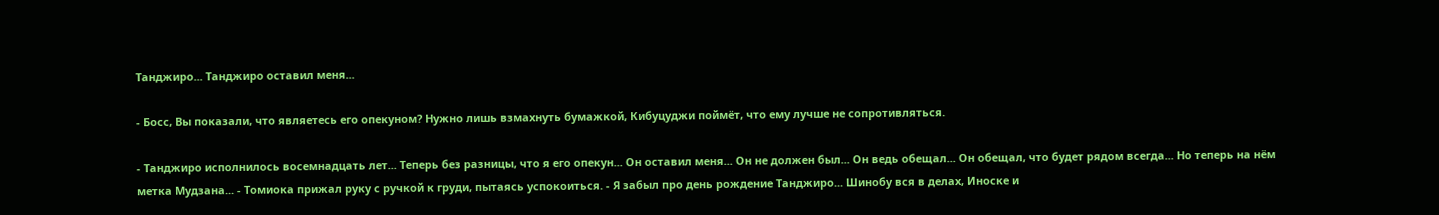Танджиро... Танджиро оставил меня...

- Босс, Вы показали, что являетесь его опекуном? Нужно лишь взмахнуть бумажкой, Кибуцуджи поймёт, что ему лучше не сопротивляться.

- Танджиро исполнилось восемнадцать лет... Теперь без разницы, что я его опекун... Он оставил меня... Он не должен был... Он ведь обещал... Он обещал, что будет рядом всегда... Но теперь на нём метка Мудзана... - Томиока прижал руку с ручкой к груди, пытаясь успокоиться. - Я забыл про день рождение Танджиро... Шинобу вся в делах, Иноске и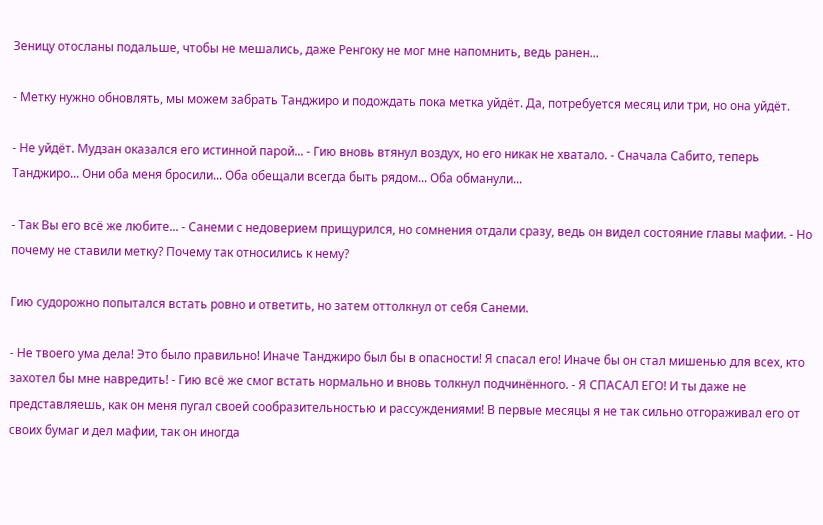Зеницу отосланы подальше, чтобы не мешались, даже Ренгоку не мог мне напомнить, ведь ранен...

- Метку нужно обновлять, мы можем забрать Танджиро и подождать пока метка уйдёт. Да, потребуется месяц или три, но она уйдёт.

- Не уйдёт. Мудзан оказался его истинной парой... - Гию вновь втянул воздух, но его никак не хватало. - Сначала Сабито, теперь Танджиро... Они оба меня бросили... Оба обещали всегда быть рядом... Оба обманули...

- Так Вы его всё же любите... - Санеми с недоверием прищурился, но сомнения отдали сразу, ведь он видел состояние главы мафии. - Но почему не ставили метку? Почему так относились к нему?

Гию судорожно попытался встать ровно и ответить, но затем оттолкнул от себя Санеми.

- Не твоего ума дела! Это было правильно! Иначе Танджиро был бы в опасности! Я спасал его! Иначе бы он стал мишенью для всех, кто захотел бы мне навредить! - Гию всё же смог встать нормально и вновь толкнул подчинённого. - Я СПАСАЛ ЕГО! И ты даже не представляешь, как он меня пугал своей сообразительностью и рассуждениями! В первые месяцы я не так сильно отгораживал его от своих бумаг и дел мафии, так он иногда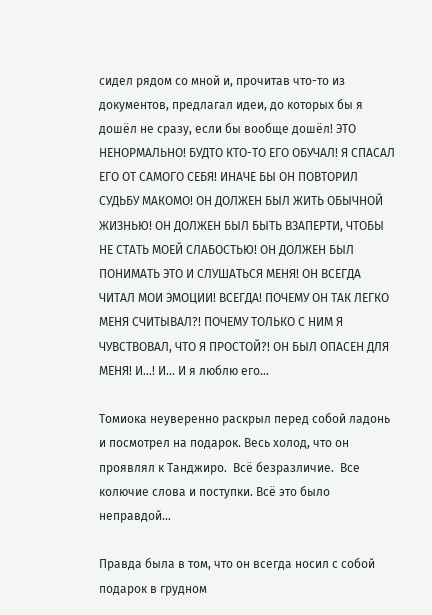сидел рядом со мной и, прочитав что-то из документов, предлагал идеи, до которых бы я дошёл не сразу, если бы вообще дошёл! ЭТО НЕНОРМАЛЬНО! БУДТО КТО-ТО ЕГО ОБУЧАЛ! Я СПАСАЛ ЕГО ОТ САМОГО СЕБЯ! ИНАЧЕ БЫ ОН ПОВТОРИЛ СУДЬБУ МАКОМО! ОН ДОЛЖЕН БЫЛ ЖИТЬ ОБЫЧНОЙ ЖИЗНЬЮ! ОН ДОЛЖЕН БЫЛ БЫТЬ ВЗАПЕРТИ, ЧТОБЫ НЕ СТАТЬ МОЕЙ СЛАБОСТЬЮ! ОН ДОЛЖЕН БЫЛ ПОНИМАТЬ ЭТО И СЛУШАТЬСЯ МЕНЯ! ОН ВСЕГДА ЧИТАЛ МОИ ЭМОЦИИ! ВСЕГДА! ПОЧЕМУ ОН ТАК ЛЕГКО МЕНЯ СЧИТЫВАЛ?! ПОЧЕМУ ТОЛЬКО С НИМ Я ЧУВСТВОВАЛ, ЧТО Я ПРОСТОЙ?! ОН БЫЛ ОПАСЕН ДЛЯ МЕНЯ! И...! И... И я люблю его...

Томиока неуверенно раскрыл перед собой ладонь и посмотрел на подарок. Весь холод, что он проявлял к Танджиро.  Всё безразличие.  Все колючие слова и поступки. Всё это было неправдой...

Правда была в том, что он всегда носил с собой подарок в грудном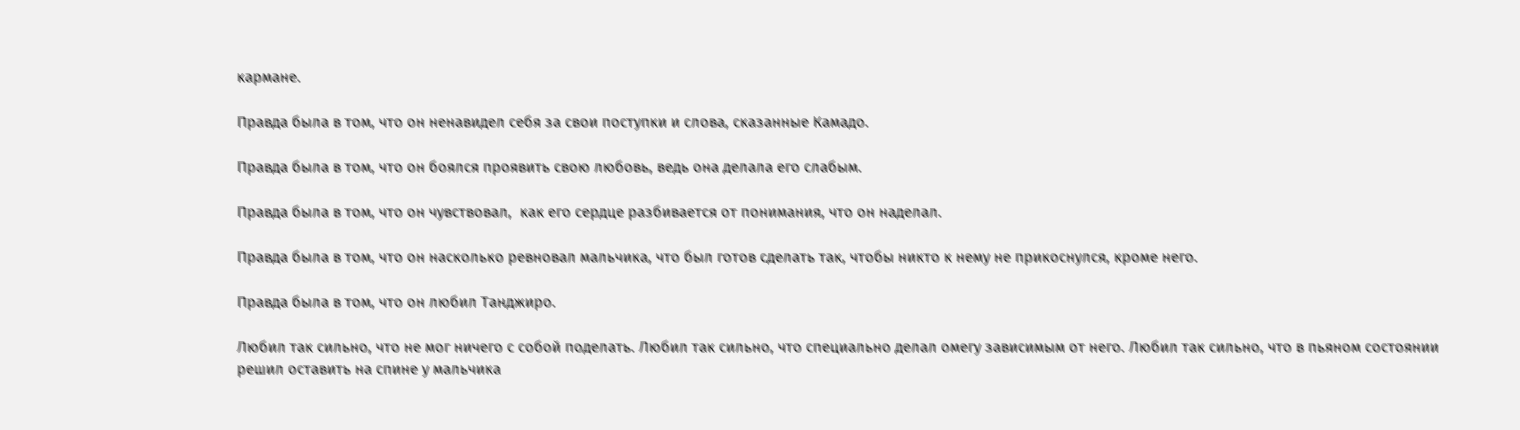кармане.

Правда была в том, что он ненавидел себя за свои поступки и слова, сказанные Камадо.

Правда была в том, что он боялся проявить свою любовь, ведь она делала его слабым.

Правда была в том, что он чувствовал,  как его сердце разбивается от понимания, что он наделал.

Правда была в том, что он насколько ревновал мальчика, что был готов сделать так, чтобы никто к нему не прикоснулся, кроме него.

Правда была в том, что он любил Танджиро.

Любил так сильно, что не мог ничего с собой поделать. Любил так сильно, что специально делал омегу зависимым от него. Любил так сильно, что в пьяном состоянии решил оставить на спине у мальчика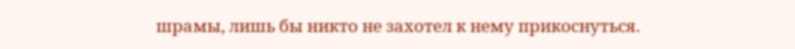шрамы, лишь бы никто не захотел к нему прикоснуться.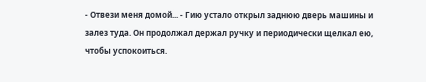- Отвези меня домой... - Гию устало открыл заднюю дверь машины и залез туда. Он продолжал держал ручку и периодически щелкал ею, чтобы успокоиться.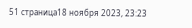51 страница18 ноября 2023, 23:23